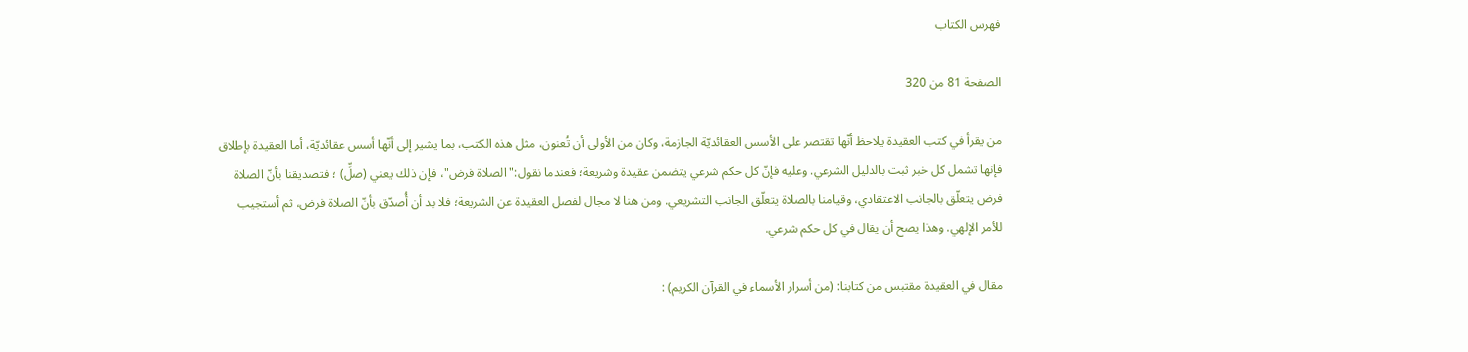فهرس الكتاب

الصفحة 81 من 320

من يقرأ في كتب العقيدة يلاحظ أنّها تقتصر على الأسس العقائديّة الجازمة، وكان من الأولى أن تُعنون، مثل هذه الكتب، بما يشير إلى أنّها أسس عقائديّة، أما العقيدة بإطلاق فإنها تشمل كل خبر ثبت بالدليل الشرعي. وعليه فإنّ كل حكم شرعي يتضمن عقيدة وشريعة؛ فعندما نقول:"الصلاة فرض"، فإن ذلك يعني (صلِّ) ؛ فتصديقنا بأنّ الصلاة فرض يتعلّق بالجانب الاعتقادي، وقيامنا بالصلاة يتعلّق الجانب التشريعي. ومن هنا لا مجال لفصل العقيدة عن الشريعة؛ فلا بد أن أُصدّق بأنّ الصلاة فرض، ثم أستجيب للأمر الإلهي. وهذا يصح أن يقال في كل حكم شرعي.

مقال في العقيدة مقتبس من كتابنا: (من أسرار الأسماء في القرآن الكريم) :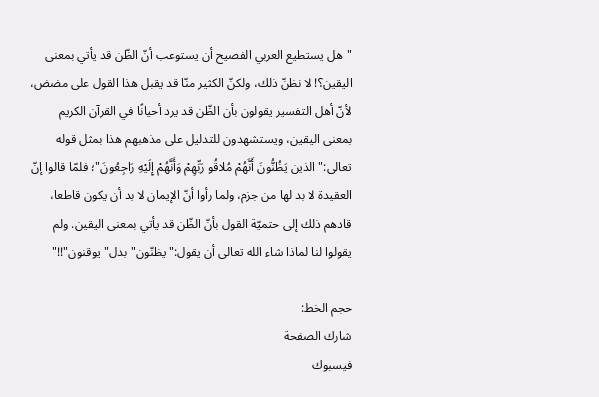"هل يستطيع العربي الفصيح أن يستوعب أنّ الظّن قد يأتي بمعنى اليقين؟! لا نظنّ ذلك، ولكنّ الكثير منّا قد يقبل هذا القول على مضض، لأنّ أهل التفسير يقولون بأن الظّن قد يرد أحيانًا في القرآن الكريم بمعنى اليقين، ويستشهدون للتدليل على مذهبهم هذا بمثل قوله تعالى:"الذين يَظُنُّونَ أَنَّهُمْ مُلاقُو رَبِّهِمْ وَأَنَّهُمْ إِلَيْهِ رَاجِعُونَ"؛ فلمّا قالوا إنّ العقيدة لا بد لها من جزم، ولما رأوا أنّ الإيمان لا بد أن يكون قاطعا، قادهم ذلك إلى حتميّة القول بأنّ الظّن قد يأتي بمعنى اليقين. ولم يقولوا لنا لماذا شاء الله تعالى أن يقول:"يظنّون"بدل"يوقنون"!!"

حجم الخط:
شارك الصفحة
فيسبوك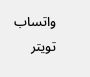واتساب تويتر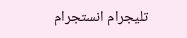تليجرام انستجرام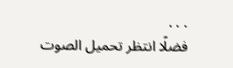. . .
فضلًا انتظر تحميل الصوت